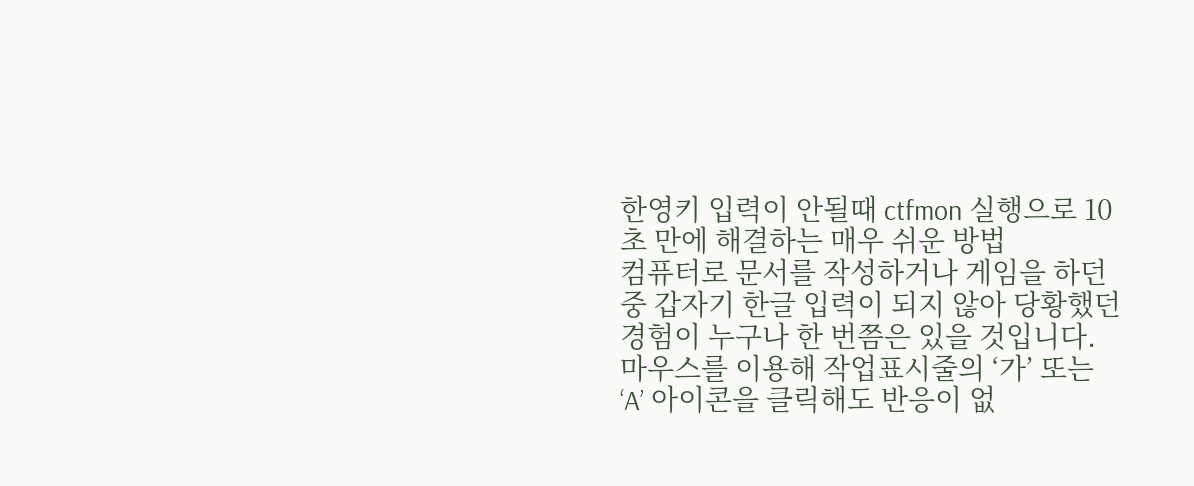한영키 입력이 안될때 ctfmon 실행으로 10초 만에 해결하는 매우 쉬운 방법
컴퓨터로 문서를 작성하거나 게임을 하던 중 갑자기 한글 입력이 되지 않아 당황했던 경험이 누구나 한 번쯤은 있을 것입니다. 마우스를 이용해 작업표시줄의 ‘가’ 또는 ‘A’ 아이콘을 클릭해도 반응이 없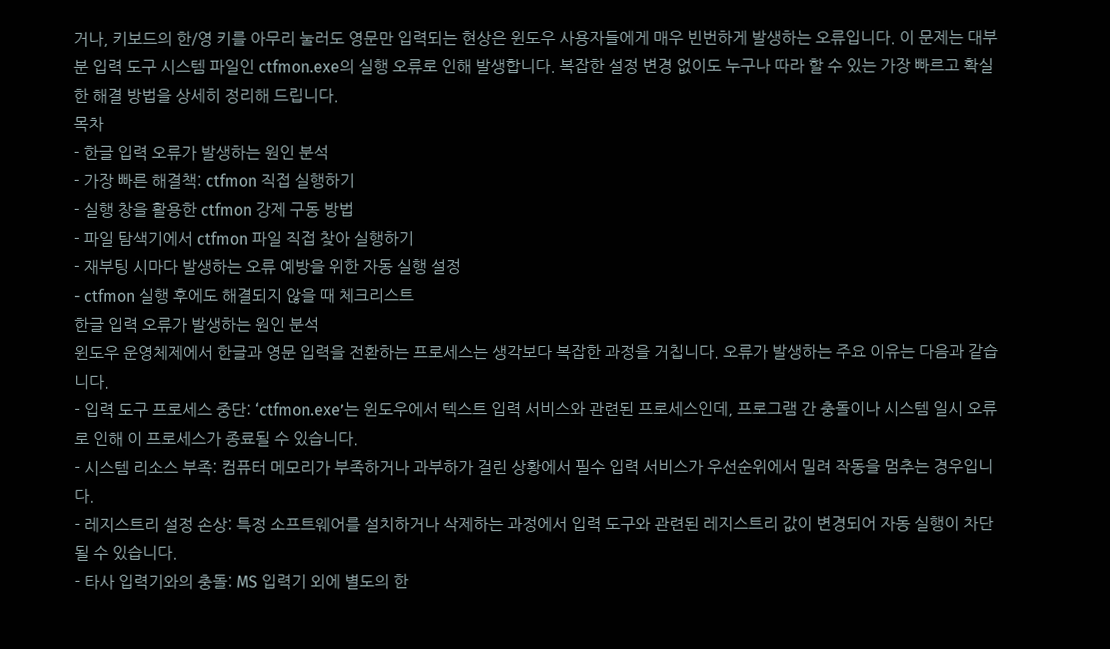거나, 키보드의 한/영 키를 아무리 눌러도 영문만 입력되는 현상은 윈도우 사용자들에게 매우 빈번하게 발생하는 오류입니다. 이 문제는 대부분 입력 도구 시스템 파일인 ctfmon.exe의 실행 오류로 인해 발생합니다. 복잡한 설정 변경 없이도 누구나 따라 할 수 있는 가장 빠르고 확실한 해결 방법을 상세히 정리해 드립니다.
목차
- 한글 입력 오류가 발생하는 원인 분석
- 가장 빠른 해결책: ctfmon 직접 실행하기
- 실행 창을 활용한 ctfmon 강제 구동 방법
- 파일 탐색기에서 ctfmon 파일 직접 찾아 실행하기
- 재부팅 시마다 발생하는 오류 예방을 위한 자동 실행 설정
- ctfmon 실행 후에도 해결되지 않을 때 체크리스트
한글 입력 오류가 발생하는 원인 분석
윈도우 운영체제에서 한글과 영문 입력을 전환하는 프로세스는 생각보다 복잡한 과정을 거칩니다. 오류가 발생하는 주요 이유는 다음과 같습니다.
- 입력 도구 프로세스 중단: ‘ctfmon.exe’는 윈도우에서 텍스트 입력 서비스와 관련된 프로세스인데, 프로그램 간 충돌이나 시스템 일시 오류로 인해 이 프로세스가 종료될 수 있습니다.
- 시스템 리소스 부족: 컴퓨터 메모리가 부족하거나 과부하가 걸린 상황에서 필수 입력 서비스가 우선순위에서 밀려 작동을 멈추는 경우입니다.
- 레지스트리 설정 손상: 특정 소프트웨어를 설치하거나 삭제하는 과정에서 입력 도구와 관련된 레지스트리 값이 변경되어 자동 실행이 차단될 수 있습니다.
- 타사 입력기와의 충돌: MS 입력기 외에 별도의 한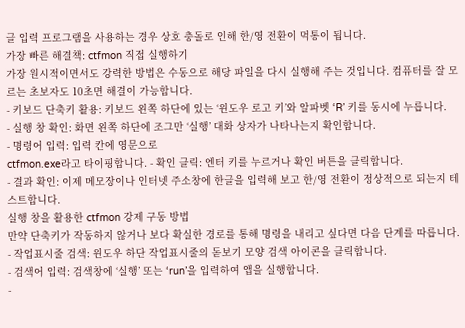글 입력 프로그램을 사용하는 경우 상호 충돌로 인해 한/영 전환이 먹통이 됩니다.
가장 빠른 해결책: ctfmon 직접 실행하기
가장 원시적이면서도 강력한 방법은 수동으로 해당 파일을 다시 실행해 주는 것입니다. 컴퓨터를 잘 모르는 초보자도 10초면 해결이 가능합니다.
- 키보드 단축키 활용: 키보드 왼쪽 하단에 있는 ‘윈도우 로고 키’와 알파벳 ‘R’ 키를 동시에 누릅니다.
- 실행 창 확인: 화면 왼쪽 하단에 조그만 ‘실행’ 대화 상자가 나타나는지 확인합니다.
- 명령어 입력: 입력 칸에 영문으로
ctfmon.exe라고 타이핑합니다. - 확인 클릭: 엔터 키를 누르거나 확인 버튼을 클릭합니다.
- 결과 확인: 이제 메모장이나 인터넷 주소창에 한글을 입력해 보고 한/영 전환이 정상적으로 되는지 테스트합니다.
실행 창을 활용한 ctfmon 강제 구동 방법
만약 단축키가 작동하지 않거나 보다 확실한 경로를 통해 명령을 내리고 싶다면 다음 단계를 따릅니다.
- 작업표시줄 검색: 윈도우 하단 작업표시줄의 돋보기 모양 검색 아이콘을 클릭합니다.
- 검색어 입력: 검색창에 ‘실행’ 또는 ‘run’을 입력하여 앱을 실행합니다.
-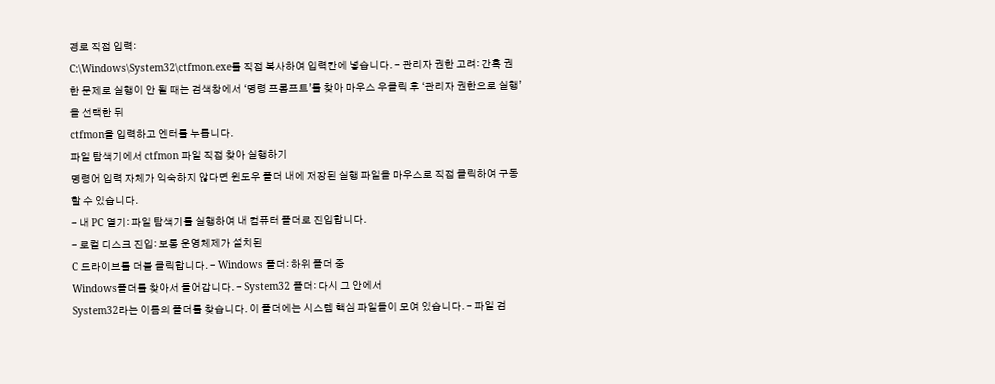경로 직접 입력:
C:\Windows\System32\ctfmon.exe를 직접 복사하여 입력칸에 넣습니다. - 관리자 권한 고려: 간혹 권한 문제로 실행이 안 될 때는 검색창에서 ‘명령 프롬프트’를 찾아 마우스 우클릭 후 ‘관리자 권한으로 실행’을 선택한 뒤
ctfmon을 입력하고 엔터를 누릅니다.
파일 탐색기에서 ctfmon 파일 직접 찾아 실행하기
명령어 입력 자체가 익숙하지 않다면 윈도우 폴더 내에 저장된 실행 파일을 마우스로 직접 클릭하여 구동할 수 있습니다.
- 내 PC 열기: 파일 탐색기를 실행하여 내 컴퓨터 폴더로 진입합니다.
- 로컬 디스크 진입: 보통 운영체제가 설치된
C 드라이브를 더블 클릭합니다. - Windows 폴더: 하위 폴더 중
Windows폴더를 찾아서 들어갑니다. - System32 폴더: 다시 그 안에서
System32라는 이름의 폴더를 찾습니다. 이 폴더에는 시스템 핵심 파일들이 모여 있습니다. - 파일 검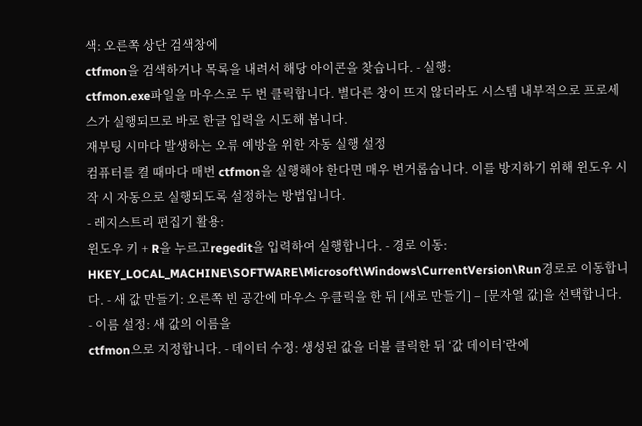색: 오른쪽 상단 검색창에
ctfmon을 검색하거나 목록을 내려서 해당 아이콘을 찾습니다. - 실행:
ctfmon.exe파일을 마우스로 두 번 클릭합니다. 별다른 창이 뜨지 않더라도 시스템 내부적으로 프로세스가 실행되므로 바로 한글 입력을 시도해 봅니다.
재부팅 시마다 발생하는 오류 예방을 위한 자동 실행 설정
컴퓨터를 켤 때마다 매번 ctfmon을 실행해야 한다면 매우 번거롭습니다. 이를 방지하기 위해 윈도우 시작 시 자동으로 실행되도록 설정하는 방법입니다.
- 레지스트리 편집기 활용:
윈도우 키 + R을 누르고regedit을 입력하여 실행합니다. - 경로 이동:
HKEY_LOCAL_MACHINE\SOFTWARE\Microsoft\Windows\CurrentVersion\Run경로로 이동합니다. - 새 값 만들기: 오른쪽 빈 공간에 마우스 우클릭을 한 뒤 [새로 만들기] – [문자열 값]을 선택합니다.
- 이름 설정: 새 값의 이름을
ctfmon으로 지정합니다. - 데이터 수정: 생성된 값을 더블 클릭한 뒤 ‘값 데이터’란에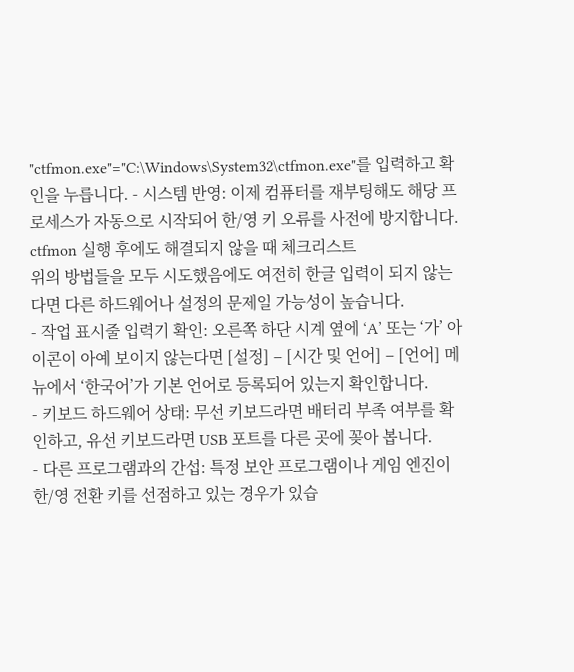"ctfmon.exe"="C:\Windows\System32\ctfmon.exe"를 입력하고 확인을 누릅니다. - 시스템 반영: 이제 컴퓨터를 재부팅해도 해당 프로세스가 자동으로 시작되어 한/영 키 오류를 사전에 방지합니다.
ctfmon 실행 후에도 해결되지 않을 때 체크리스트
위의 방법들을 모두 시도했음에도 여전히 한글 입력이 되지 않는다면 다른 하드웨어나 설정의 문제일 가능성이 높습니다.
- 작업 표시줄 입력기 확인: 오른쪽 하단 시계 옆에 ‘A’ 또는 ‘가’ 아이콘이 아예 보이지 않는다면 [설정] – [시간 및 언어] – [언어] 메뉴에서 ‘한국어’가 기본 언어로 등록되어 있는지 확인합니다.
- 키보드 하드웨어 상태: 무선 키보드라면 배터리 부족 여부를 확인하고, 유선 키보드라면 USB 포트를 다른 곳에 꽂아 봅니다.
- 다른 프로그램과의 간섭: 특정 보안 프로그램이나 게임 엔진이 한/영 전환 키를 선점하고 있는 경우가 있습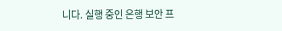니다. 실행 중인 은행 보안 프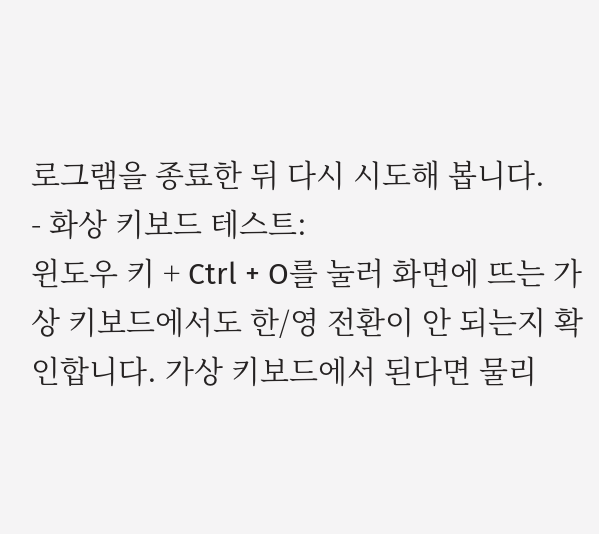로그램을 종료한 뒤 다시 시도해 봅니다.
- 화상 키보드 테스트:
윈도우 키 + Ctrl + O를 눌러 화면에 뜨는 가상 키보드에서도 한/영 전환이 안 되는지 확인합니다. 가상 키보드에서 된다면 물리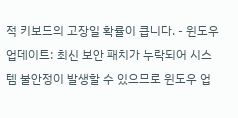적 키보드의 고장일 확률이 큽니다. - 윈도우 업데이트: 최신 보안 패치가 누락되어 시스템 불안정이 발생할 수 있으므로 윈도우 업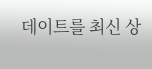데이트를 최신 상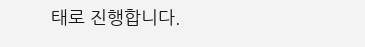태로 진행합니다.